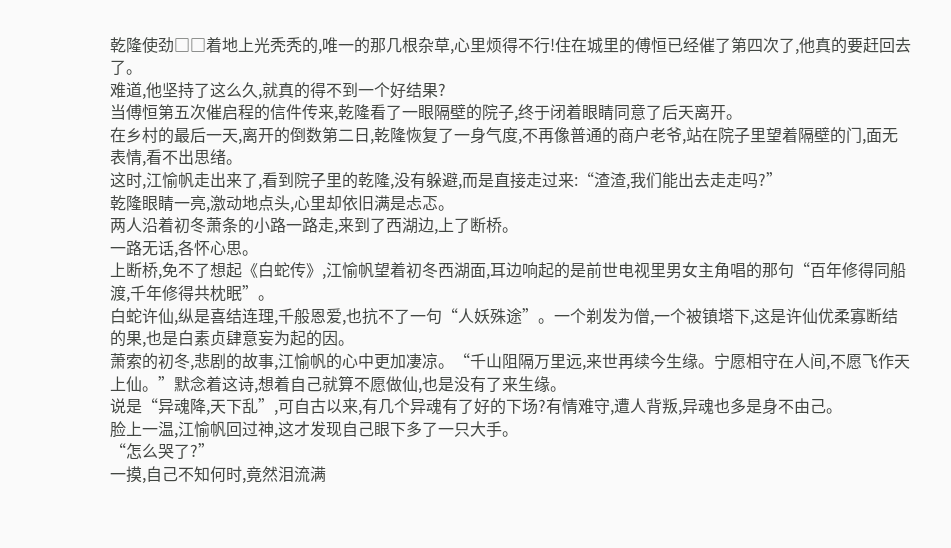乾隆使劲□□着地上光秃秃的,唯一的那几根杂草,心里烦得不行!住在城里的傅恒已经催了第四次了,他真的要赶回去了。
难道,他坚持了这么久,就真的得不到一个好结果?
当傅恒第五次催启程的信件传来,乾隆看了一眼隔壁的院子,终于闭着眼睛同意了后天离开。
在乡村的最后一天,离开的倒数第二日,乾隆恢复了一身气度,不再像普通的商户老爷,站在院子里望着隔壁的门,面无表情,看不出思绪。
这时,江愉帆走出来了,看到院子里的乾隆,没有躲避,而是直接走过来:“渣渣,我们能出去走走吗?”
乾隆眼睛一亮,激动地点头,心里却依旧满是忐忑。
两人沿着初冬萧条的小路一路走,来到了西湖边,上了断桥。
一路无话,各怀心思。
上断桥,免不了想起《白蛇传》,江愉帆望着初冬西湖面,耳边响起的是前世电视里男女主角唱的那句“百年修得同船渡,千年修得共枕眠”。
白蛇许仙,纵是喜结连理,千般恩爱,也抗不了一句“人妖殊途”。一个剃发为僧,一个被镇塔下,这是许仙优柔寡断结的果,也是白素贞肆意妄为起的因。
萧索的初冬,悲剧的故事,江愉帆的心中更加凄凉。“千山阻隔万里远,来世再续今生缘。宁愿相守在人间,不愿飞作天上仙。”默念着这诗,想着自己就算不愿做仙,也是没有了来生缘。
说是“异魂降,天下乱”,可自古以来,有几个异魂有了好的下场?有情难守,遭人背叛,异魂也多是身不由己。
脸上一温,江愉帆回过神,这才发现自己眼下多了一只大手。
“怎么哭了?”
一摸,自己不知何时,竟然泪流满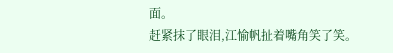面。
赶紧抹了眼泪,江愉帆扯着嘴角笑了笑。